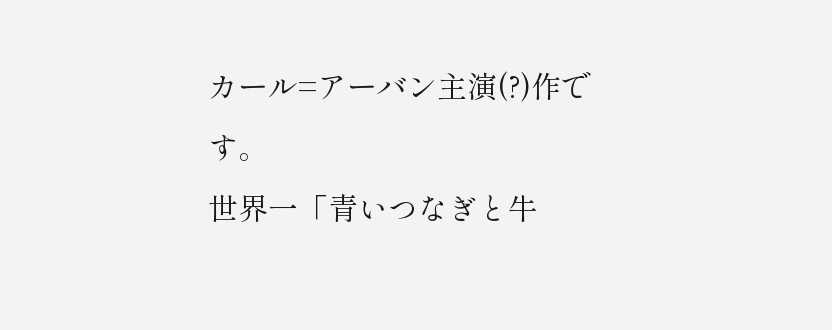カール=アーバン主演(?)作です。
世界一「青いつなぎと牛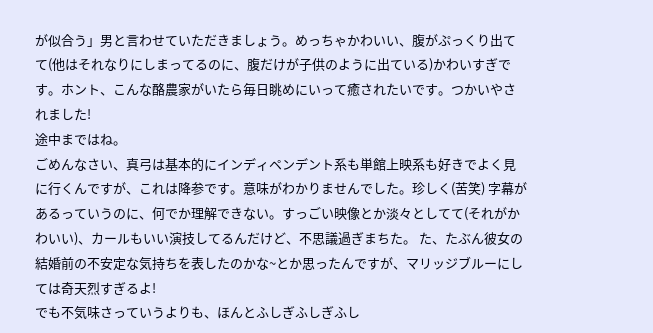が似合う」男と言わせていただきましょう。めっちゃかわいい、腹がぷっくり出てて(他はそれなりにしまってるのに、腹だけが子供のように出ている)かわいすぎです。ホント、こんな酪農家がいたら毎日眺めにいって癒されたいです。つかいやされました!
途中まではね。
ごめんなさい、真弓は基本的にインディペンデント系も単館上映系も好きでよく見に行くんですが、これは降参です。意味がわかりませんでした。珍しく(苦笑) 字幕があるっていうのに、何でか理解できない。すっごい映像とか淡々としてて(それがかわいい)、カールもいい演技してるんだけど、不思議過ぎまちた。 た、たぶん彼女の結婚前の不安定な気持ちを表したのかな~とか思ったんですが、マリッジブルーにしては奇天烈すぎるよ!
でも不気味さっていうよりも、ほんとふしぎふしぎふし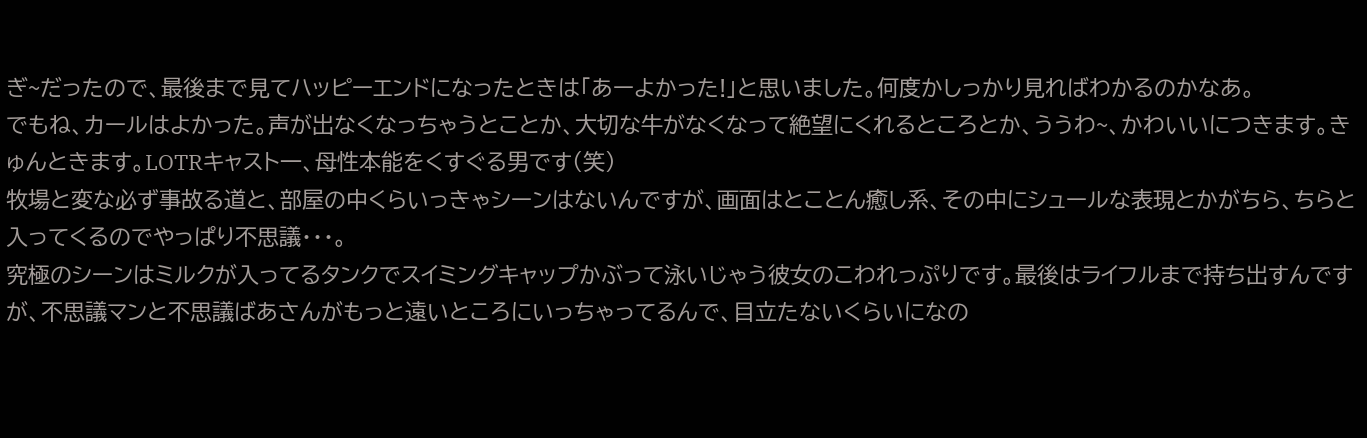ぎ~だったので、最後まで見てハッピーエンドになったときは「あーよかった!」と思いました。何度かしっかり見ればわかるのかなあ。
でもね、カールはよかった。声が出なくなっちゃうとことか、大切な牛がなくなって絶望にくれるところとか、ううわ~、かわいいにつきます。きゅんときます。LOTRキャスト一、母性本能をくすぐる男です(笑)
牧場と変な必ず事故る道と、部屋の中くらいっきゃシーンはないんですが、画面はとことん癒し系、その中にシュールな表現とかがちら、ちらと入ってくるのでやっぱり不思議・・・。
究極のシーンはミルクが入ってるタンクでスイミングキャップかぶって泳いじゃう彼女のこわれっぷりです。最後はライフルまで持ち出すんですが、不思議マンと不思議ばあさんがもっと遠いところにいっちゃってるんで、目立たないくらいになの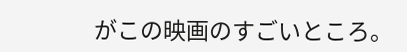がこの映画のすごいところ。